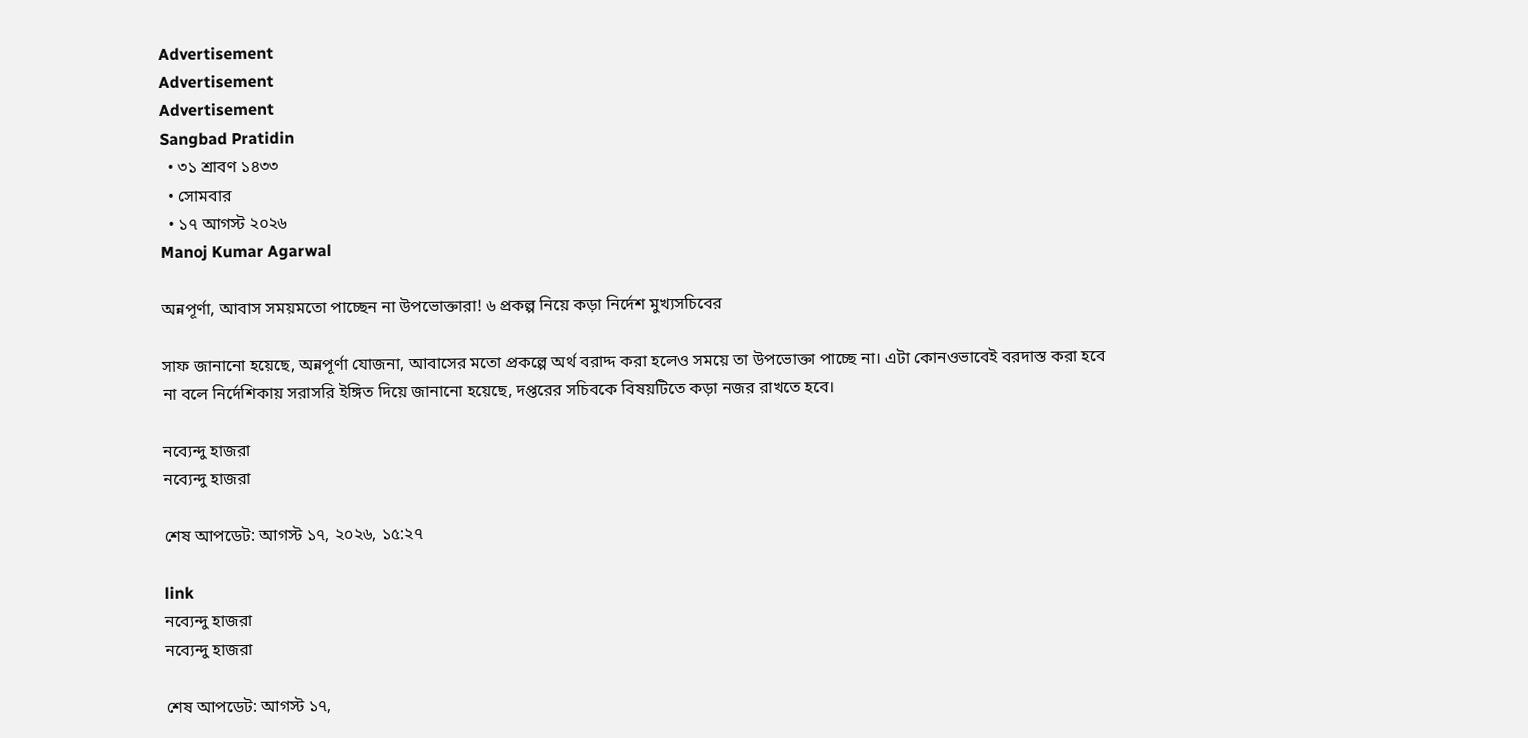Advertisement
Advertisement
Advertisement
Sangbad Pratidin
  • ৩১ শ্রাবণ ১৪৩৩
  • সোমবার
  • ১৭ আগস্ট ২০২৬
Manoj Kumar Agarwal

অন্নপূর্ণা, আবাস সময়মতো পাচ্ছেন না উপভোক্তারা! ৬ প্রকল্প নিয়ে কড়া নির্দেশ মুখ্যসচিবের

সাফ জানানো হয়েছে, অন্নপূর্ণা যোজনা, আবাসের মতো প্রকল্পে অর্থ বরাদ্দ করা হলেও সময়ে তা উপভোক্তা পাচ্ছে না। এটা কোনওভাবেই বরদাস্ত করা হবে না বলে নির্দেশিকায় সরাসরি ইঙ্গিত দিয়ে জানানো হয়েছে, দপ্তরের সচিবকে বিষয়টিতে কড়া নজর রাখতে হবে।

নব্যেন্দু হাজরা
নব্যেন্দু হাজরা

শেষ আপডেট: আগস্ট ১৭, ২০২৬, ১৫:২৭

link
নব্যেন্দু হাজরা
নব্যেন্দু হাজরা

শেষ আপডেট: আগস্ট ১৭,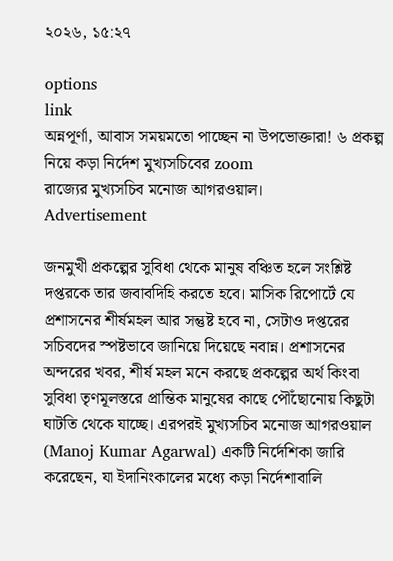২০২৬, ১৫:২৭

options
link
অন্নপূর্ণা, আবাস সময়মতো পাচ্ছেন না উপভোক্তারা! ৬ প্রকল্প নিয়ে কড়া নির্দেশ মুখ্যসচিবের zoom
রাজ্যের মুখ্যসচিব মনোজ আগরওয়াল।
Advertisement

জনমুখী প্রকল্পের সুবিধা থেকে মানুষ বঞ্চিত হলে সংশ্লিষ্ট দপ্তরকে তার জবাবদিহি করতে হবে। মাসিক রিপোর্টে যে প্রশাসনের শীর্ষমহল আর সন্তুষ্ট হবে না, সেটাও দপ্তরের সচিবদের স্পষ্টভাবে জানিয়ে দিয়েছে নবান্ন। প্রশাসনের অন্দরের খবর, শীর্ষ মহল মনে করছে প্রকল্পের অর্থ কিংবা সুবিধা তৃণমূলস্তরে প্রান্তিক মানুষের কাছে পৌঁছোনোয় কিছুটা ঘাটতি থেকে যাচ্ছে। এরপরই মুখ্যসচিব মনোজ আগরওয়াল (Manoj Kumar Agarwal) একটি নির্দেশিকা জারি করেছেন, যা ইদানিংকালের মধ্যে কড়া নির্দেশাবালি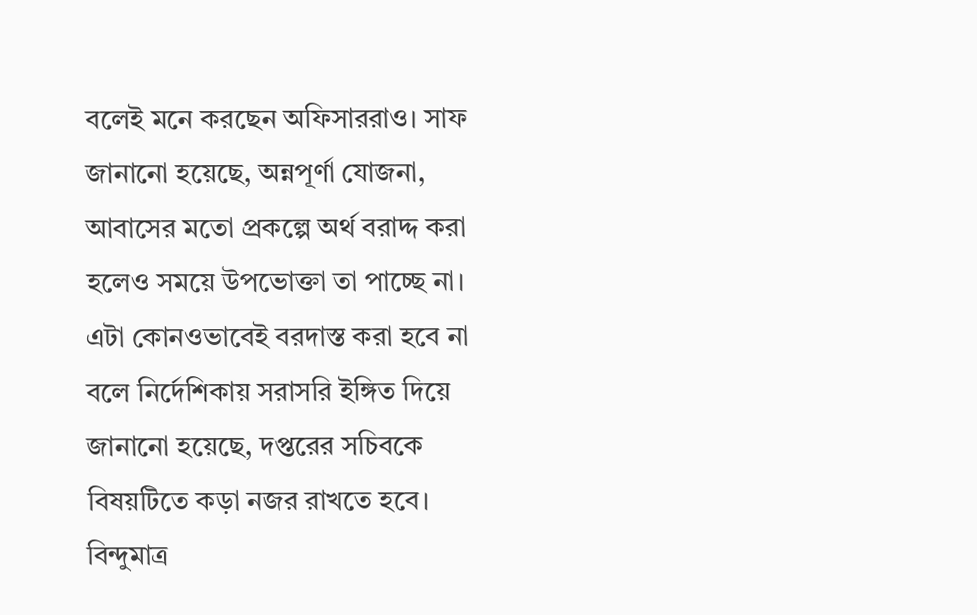বলেই মনে করছেন অফিসাররাও। সাফ জানানো হয়েছে, অন্নপূর্ণা যোজনা, আবাসের মতো প্রকল্পে অর্থ বরাদ্দ করা হলেও সময়ে উপভোক্তা তা পাচ্ছে না। এটা কোনওভাবেই বরদাস্ত করা হবে না বলে নির্দেশিকায় সরাসরি ইঙ্গিত দিয়ে জানানো হয়েছে, দপ্তরের সচিবকে বিষয়টিতে কড়া নজর রাখতে হবে। বিন্দুমাত্র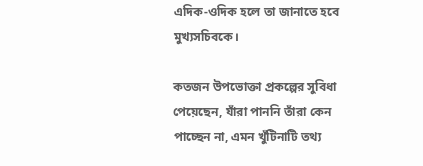এদিক-ওদিক হলে তা জানাতে হবে মুখ্যসচিবকে।

কতজন উপভোক্তা প্রকল্পের সুবিধা পেয়েছেন, যাঁরা পাননি তাঁরা কেন পাচ্ছেন না, এমন খুঁটিনাটি তথ্য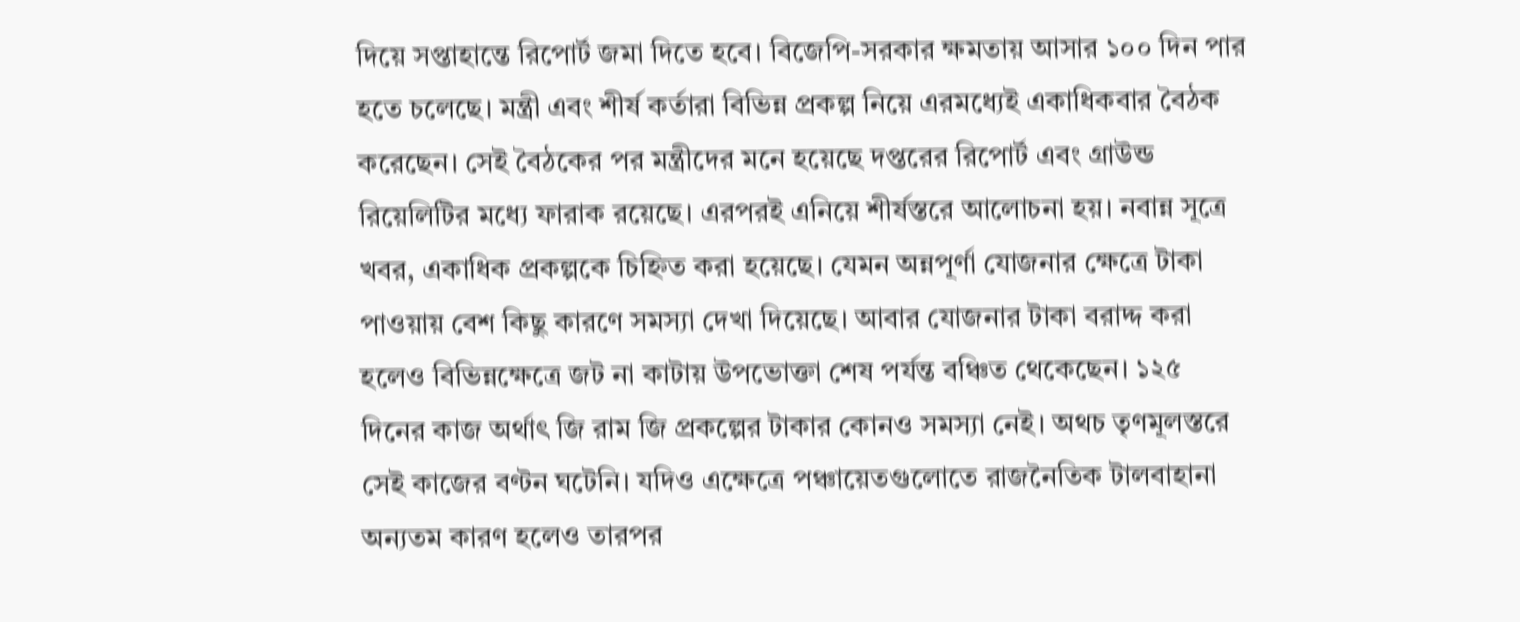দিয়ে সপ্তাহান্তে রিপোর্ট জমা দিতে হবে। বিজেপি-সরকার ক্ষমতায় আসার ১০০ দিন পার হতে চলেছে। মন্ত্রী এবং শীর্ষ কর্তারা বিভিন্ন প্রকল্প নিয়ে এরমধ্যেই একাধিকবার বৈঠক করেছেন। সেই বৈঠকের পর মন্ত্রীদের মনে হয়েছে দপ্তরের রিপোর্ট এবং গ্রাউন্ড রিয়েলিটির মধ্যে ফারাক রয়েছে। এরপরই এনিয়ে শীর্ষস্তরে আলোচনা হয়। নবান্ন সূত্রে খবর, একাধিক প্রকল্পকে চিহ্নিত করা হয়েছে। যেমন অন্নপূর্ণা যোজনার ক্ষেত্রে টাকা পাওয়ায় বেশ কিছু কারণে সমস্যা দেখা দিয়েছে। আবার যোজনার টাকা বরাদ্দ করা হলেও বিভিন্নক্ষেত্রে জট না কাটায় উপভোক্তা শেষ পর্যন্ত বঞ্চিত থেকেছেন। ১২৫ দিনের কাজ অর্থাৎ জি রাম জি প্রকল্পের টাকার কোনও সমস্যা নেই। অথচ তৃণমূলস্তরে সেই কাজের বণ্টন ঘটেনি। যদিও এক্ষেত্রে পঞ্চায়েতগুলোতে রাজনৈতিক টালবাহানা অন্যতম কারণ হলেও তারপর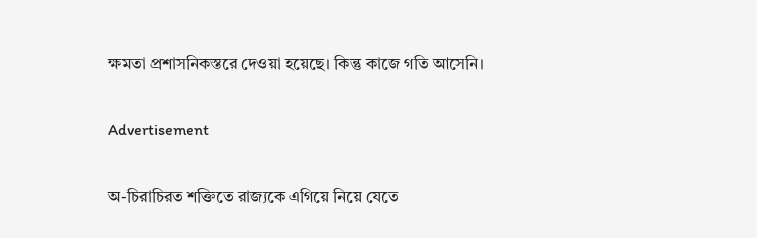ক্ষমতা প্রশাসনিকস্তরে দেওয়া হয়েছে। কিন্তু কাজে গতি আসেনি।

Advertisement

অ-চিরাচিরত শক্তিতে রাজ্যকে এগিয়ে নিয়ে যেতে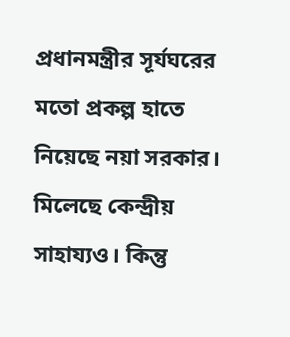প্রধানমন্ত্রীর সূর্যঘরের মতো প্রকল্প হাতে নিয়েছে নয়া সরকার। মিলেছে কেন্দ্রীয় সাহায্যও। কিন্তু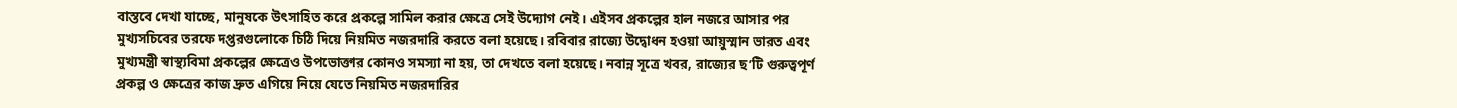বাস্তবে দেখা যাচ্ছে, মানুষকে উৎসাহিত করে প্রকল্পে সামিল করার ক্ষেত্রে সেই উদ্যোগ নেই। এইসব প্রকল্পের হাল নজরে আসার পর মুখ্যসচিবের তরফে দপ্তরগুলোকে চিঠি দিয়ে নিয়মিত নজরদারি করতে বলা হয়েছে। রবিবার রাজ্যে উদ্বোধন হওয়া আয়ুস্মান ভারত এবং মুখ্যমন্ত্রী স্বাস্থ্যবিমা প্রকল্পের ক্ষেত্রেও উপভোক্তার কোনও সমস্যা না হয়, তা দেখতে বলা হয়েছে। নবান্ন সূত্রে খবর, রাজ্যের ছ’টি গুরুত্বপূর্ণ প্রকল্প ও ক্ষেত্রের কাজ দ্রুত এগিয়ে নিয়ে যেতে নিয়মিত নজরদারির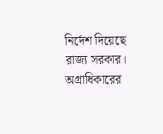নির্দেশ দিয়েছে রাজ্য সরকার। অগ্রাধিকারের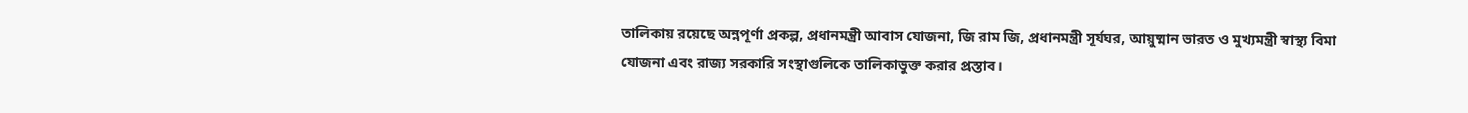তালিকায় রয়েছে অন্নপূর্ণা প্রকল্প, প্রধানমন্ত্রী আবাস যোজনা, জি রাম জি, প্রধানমন্ত্রী সূর্যঘর, আয়ুষ্মান ভারত ও মুখ্যমন্ত্রী স্বাস্থ্য বিমা যোজনা এবং রাজ্য সরকারি সংস্থাগুলিকে তালিকাভুক্ত করার প্রস্তাব।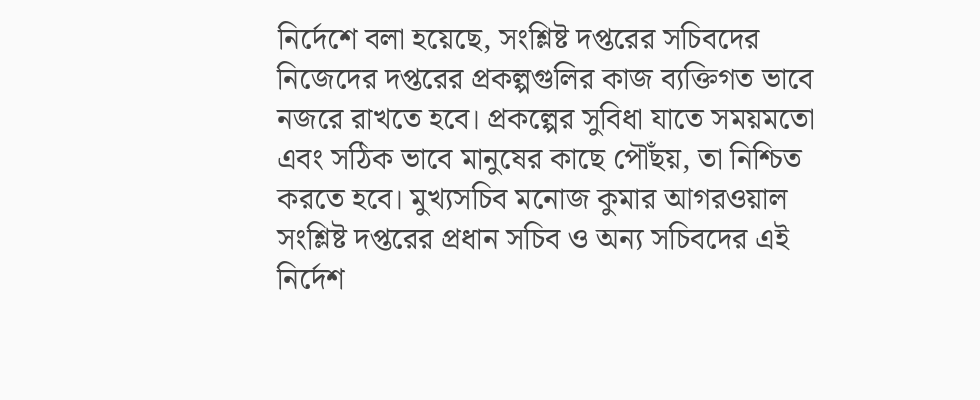নির্দেশে বলা হয়েছে, সংশ্লিষ্ট দপ্তরের সচিবদের নিজেদের দপ্তরের প্রকল্পগুলির কাজ ব্যক্তিগত ভাবে নজরে রাখতে হবে। প্রকল্পের সুবিধা যাতে সময়মতো এবং সঠিক ভাবে মানুষের কাছে পৌঁছয়, তা নিশ্চিত করতে হবে। মুখ্যসচিব মনোজ কুমার আগরওয়াল সংশ্লিষ্ট দপ্তরের প্রধান সচিব ও অন্য সচিবদের এই নির্দেশ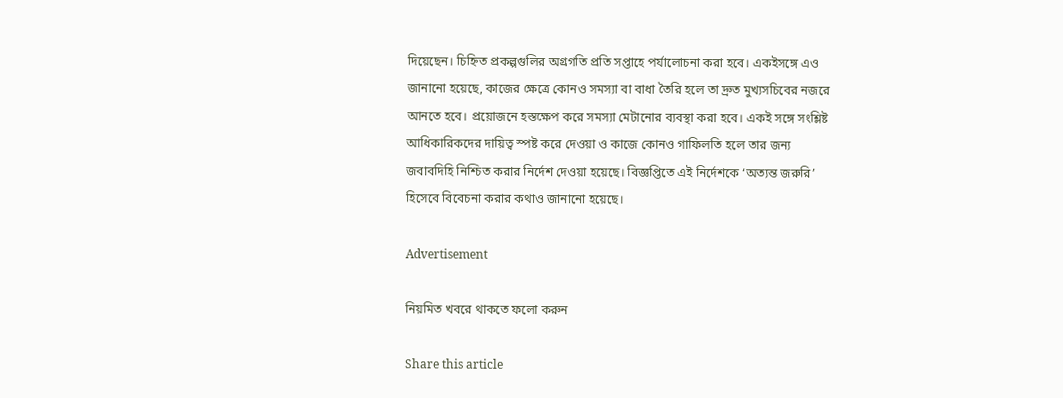দিয়েছেন। চিহ্নিত প্রকল্পগুলির অগ্রগতি প্রতি সপ্তাহে পর্যালোচনা করা হবে। একইসঙ্গে এও জানানো হয়েছে, কাজের ক্ষেত্রে কোনও সমস্যা বা বাধা তৈরি হলে তা দ্রুত মুখ্যসচিবের নজরে আনতে হবে। প্রয়োজনে হস্তক্ষেপ করে সমস্যা মেটানোর ব্যবস্থা করা হবে। একই সঙ্গে সংশ্লিষ্ট আধিকারিকদের দায়িত্ব স্পষ্ট করে দেওয়া ও কাজে কোনও গাফিলতি হলে তার জন্য জবাবদিহি নিশ্চিত করার নির্দেশ দেওয়া হয়েছে। বিজ্ঞপ্তিতে এই নির্দেশকে ‘অত্যন্ত জরুরি’ হিসেবে বিবেচনা করার কথাও জানানো হয়েছে।

Advertisement

নিয়মিত খবরে থাকতে ফলো করুন

Share this article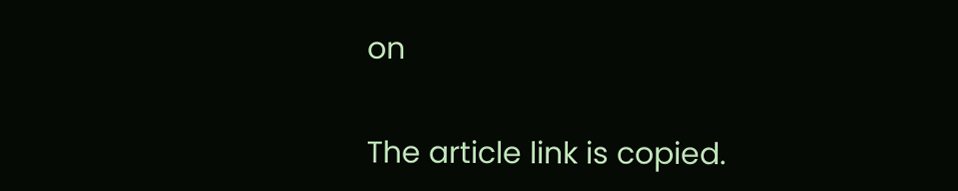on

The article link is copied.